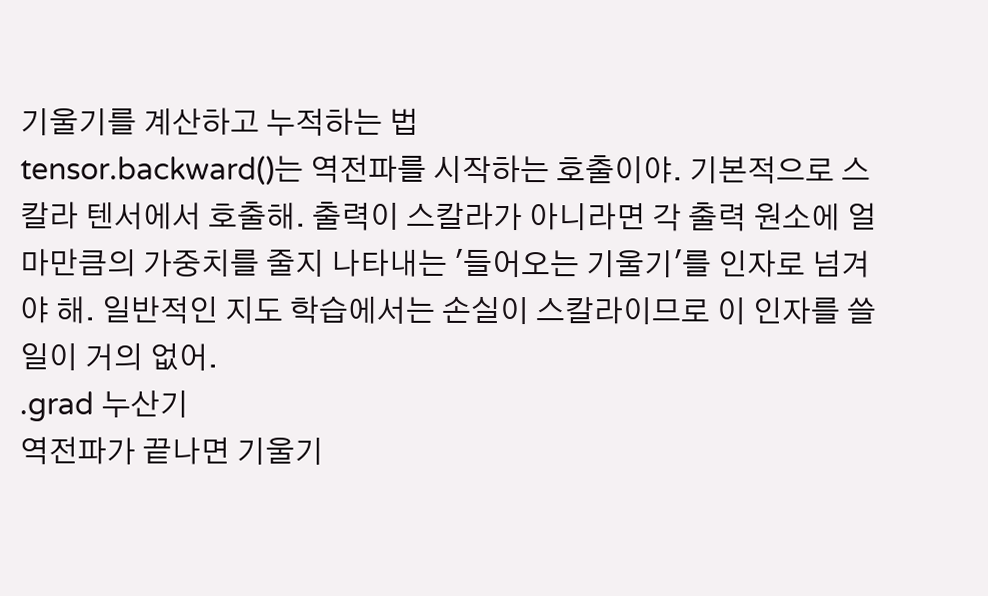기울기를 계산하고 누적하는 법
tensor.backward()는 역전파를 시작하는 호출이야. 기본적으로 스칼라 텐서에서 호출해. 출력이 스칼라가 아니라면 각 출력 원소에 얼마만큼의 가중치를 줄지 나타내는 '들어오는 기울기'를 인자로 넘겨야 해. 일반적인 지도 학습에서는 손실이 스칼라이므로 이 인자를 쓸 일이 거의 없어.
.grad 누산기
역전파가 끝나면 기울기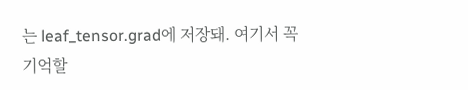는 leaf_tensor.grad에 저장돼. 여기서 꼭 기억할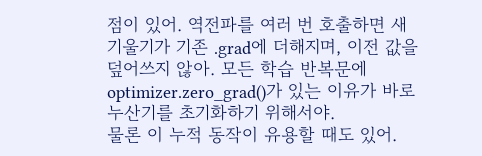점이 있어. 역전파를 여러 번 호출하면 새 기울기가 기존 .grad에 더해지며, 이전 값을 덮어쓰지 않아. 모든 학습 반복문에 optimizer.zero_grad()가 있는 이유가 바로 누산기를 초기화하기 위해서야.
물론 이 누적 동작이 유용할 때도 있어.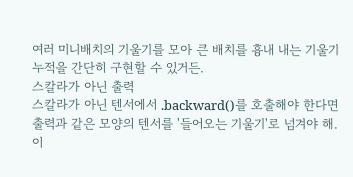여러 미니배치의 기울기를 모아 큰 배치를 흉내 내는 기울기 누적을 간단히 구현할 수 있거든.
스칼라가 아닌 출력
스칼라가 아닌 텐서에서 .backward()를 호출해야 한다면 출력과 같은 모양의 텐서를 '들어오는 기울기'로 넘겨야 해. 이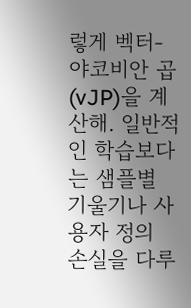렇게 벡터-야코비안 곱(vJP)을 계산해. 일반적인 학습보다는 샘플별 기울기나 사용자 정의 손실을 다루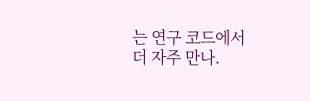는 연구 코드에서 더 자주 만나.